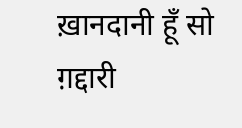ख़ानदानी हूँ सो ग़द्दारी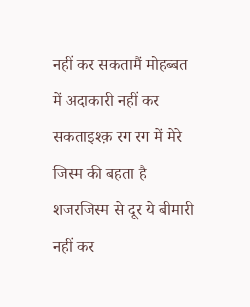नहीं कर सकतामैं मोहब्बत में अदाकारी नहीं कर सकताइश्क़ रग रग में मेरे जिस्म की बहता है शजरजिस्म से दूर ये बीमारी नहीं कर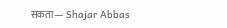सकता— Shajar Abbas